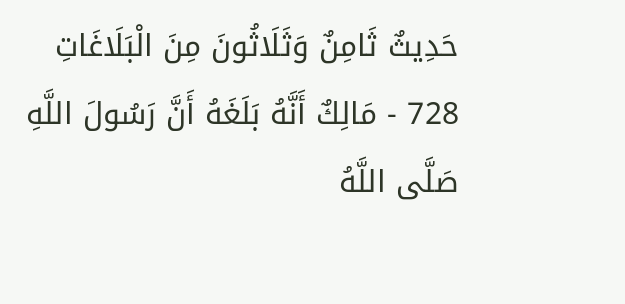حَدِيثٌ ثَامِنٌ وَثَلَاثُونَ مِنَ الْبَلَاغَاتِ
728 - مَالِكٌ أَنَّهُ بَلَغَهُ أَنَّ رَسُولَ اللَّهِ صَلَّى اللَّهُ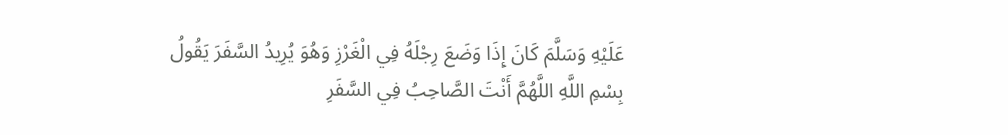عَلَيْهِ وَسَلَّمَ كَانَ إِذَا وَضَعَ رِجْلَهُ فِي الْغَرْزِ وَهُوَ يُرِيدُ السَّفَرَ يَقُولُ بِسْمِ اللَّهِ اللَّهُمَّ أَنْتَ الصَّاحِبُ فِي السَّفَرِ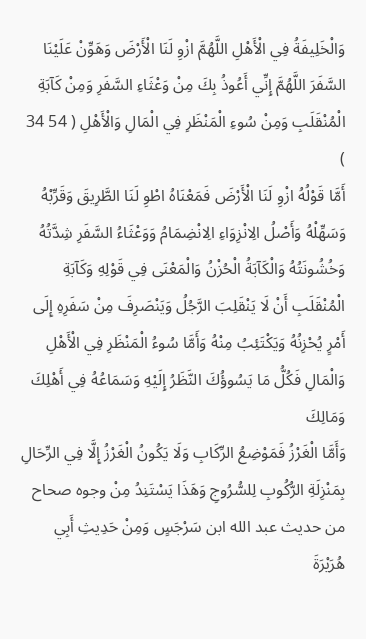وَالْخَلِيفَةُ فِي الْأَهْلِ اللَّهُمَّ ازْوِ لَنَا الْأَرْضَ وَهَوِّنْ عَلَيْنَا السَّفَرَ اللَّهُمَّ إِنِّي أَعُوذُ بِكَ مِنْ وَعْثَاءِ السَّفَرِ وَمِنْ كَآبَةِ الْمُنْقَلَبِ وَمِنْ سُوءِ الْمَنْظَرِ فِي الْمَالِ وَالْأَهْلِ ( 54 34 )
أَمَّا قَوْلُهُ ازْوِ لَنَا الْأَرْضَ فَمَعْنَاهُ اطْوِ لَنَا الطَّرِيقَ وَقَرِّبْهُ وَسَهِّلْهُ وَأَصْلُ الِانْزِوَاءِ الِانْضِمَامُ وَوَعْثَاءُ السَّفَرِ شِدَّتُهُ وَخُشُونَتُهُ وَالْكَآبَةُ الْحُزْنُ وَالْمَعْنَى فِي قَوْلِهِ وَكَآبَةِ الْمُنْقَلَبِ أَنْ لَا يَنْقَلِبَ الرَّجُلُ وَيَنْصَرِفَ مِنْ سَفَرِهِ إِلَى أَمْرٍ يُحْزِنُهُ وَيَكْتَئِبُ مِنْهُ وَأَمَّا سُوءُ الْمَنْظَرِ فِي الْأَهْلِ وَالْمَالِ فَكُلُّ مَا يَسُوؤُكَ النَّظَرُ إِلَيْهِ وَسَمَاعُهُ فِي أَهْلِكَ وَمَالِكَ
وَأَمَّا الْغَرْزُ فَمَوْضِعُ الرِّكَابِ وَلَا يَكُونُ الْغَرْزُ إِلَّا فِي الرِّحَالِ بِمَنْزِلَةِ الرُّكُوبِ لِلسُّرُوجِ وَهَذَا يَسْتَنِدُ مِنْ وجوه صحاح من حديث عبد الله ابن سَرْجَسٍ وَمِنْ حَدِيثِ أَبِي هُرَيْرَةَ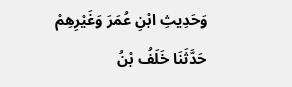وَحَدِيثِ ابْنِ عُمَرَ وَغَيْرِهِمْ
حَدَّثَنَا خَلَفُ بْنُ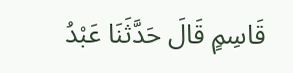قَاسِمٍ قَالَ حَدَّثَنَا عَبْدُ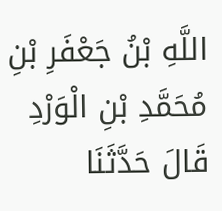اللَّهِ بْنُ جَعْفَرِ بْنِ مُحَمَّدِ بْنِ الْوَرْدِ قَالَ حَدَّثَنَا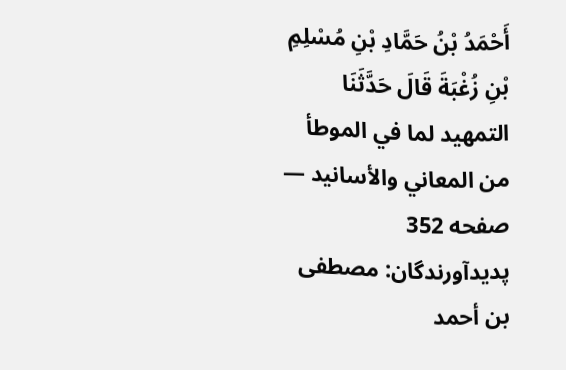أَحْمَدُ بْنُ حَمَّادِ بْنِ مُسْلِمِ بْنِ زُغْبَةَ قَالَ حَدَّثَنَا
التمهيد لما في الموطأ من المعاني والأسانيد — صفحه 352
پدیدآورندگان: مصطفى بن أحمد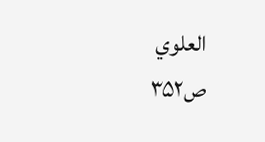العلوي
ص۳۵۲